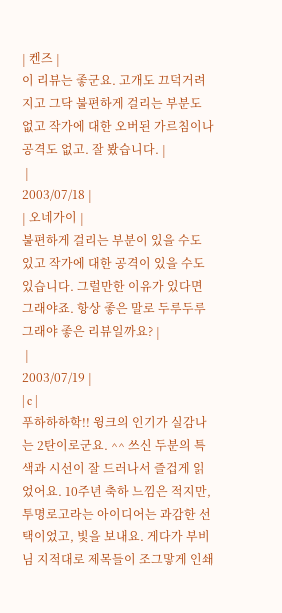| 켄즈 |
이 리뷰는 좋군요. 고개도 끄덕거려지고 그닥 불편하게 걸리는 부분도 없고 작가에 대한 오버된 가르침이나 공격도 없고. 잘 봤습니다. |
 |
2003/07/18 |
| 오네가이 |
불편하게 걸리는 부분이 있을 수도 있고 작가에 대한 공격이 있을 수도 있습니다. 그럴만한 이유가 있다면 그래야죠. 항상 좋은 말로 두루두루 그래야 좋은 리뷰일까요? |
 |
2003/07/19 |
| c |
푸하하하학!! 윙크의 인기가 실감나는 2탄이로군요. ^^ 쓰신 두분의 특색과 시선이 잘 드러나서 즐겁게 읽었어요. 10주년 축하 느낌은 적지만, 투명로고라는 아이디어는 과감한 선택이었고, 빛을 보내요. 게다가 부비님 지적대로 제목들이 조그맣게 인쇄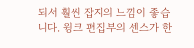되서 훨씬 잡지의 느낌이 좋습니다. 윙크 편집부의 센스가 한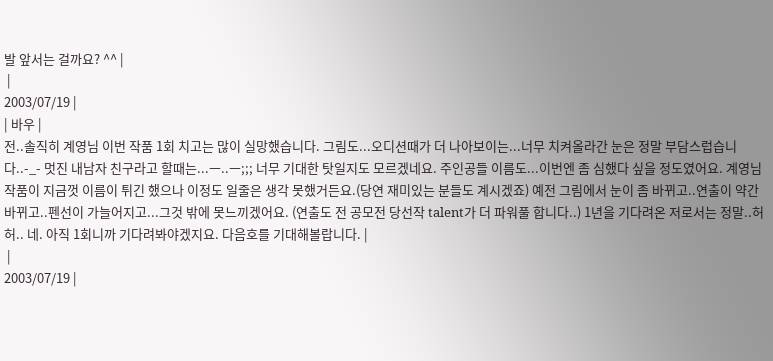발 앞서는 걸까요? ^^ |
 |
2003/07/19 |
| 바우 |
전..솔직히 계영님 이번 작품 1회 치고는 많이 실망했습니다. 그림도...오디션때가 더 나아보이는...너무 치켜올라간 눈은 정말 부담스럽습니다..-_- 멋진 내남자 친구라고 할때는...ㅡ..ㅡ;;; 너무 기대한 탓일지도 모르겠네요. 주인공들 이름도...이번엔 좀 심했다 싶을 정도였어요. 계영님 작품이 지금껏 이름이 튀긴 했으나 이정도 일줄은 생각 못했거든요.(당연 재미있는 분들도 계시겠죠) 예전 그림에서 눈이 좀 바뀌고..연출이 약간 바뀌고..펜선이 가늘어지고...그것 밖에 못느끼겠어요. (연출도 전 공모전 당선작 talent가 더 파워풀 합니다..) 1년을 기다려온 저로서는 정말..허허.. 네. 아직 1회니까 기다려봐야겠지요. 다음호를 기대해볼랍니다. |
 |
2003/07/19 |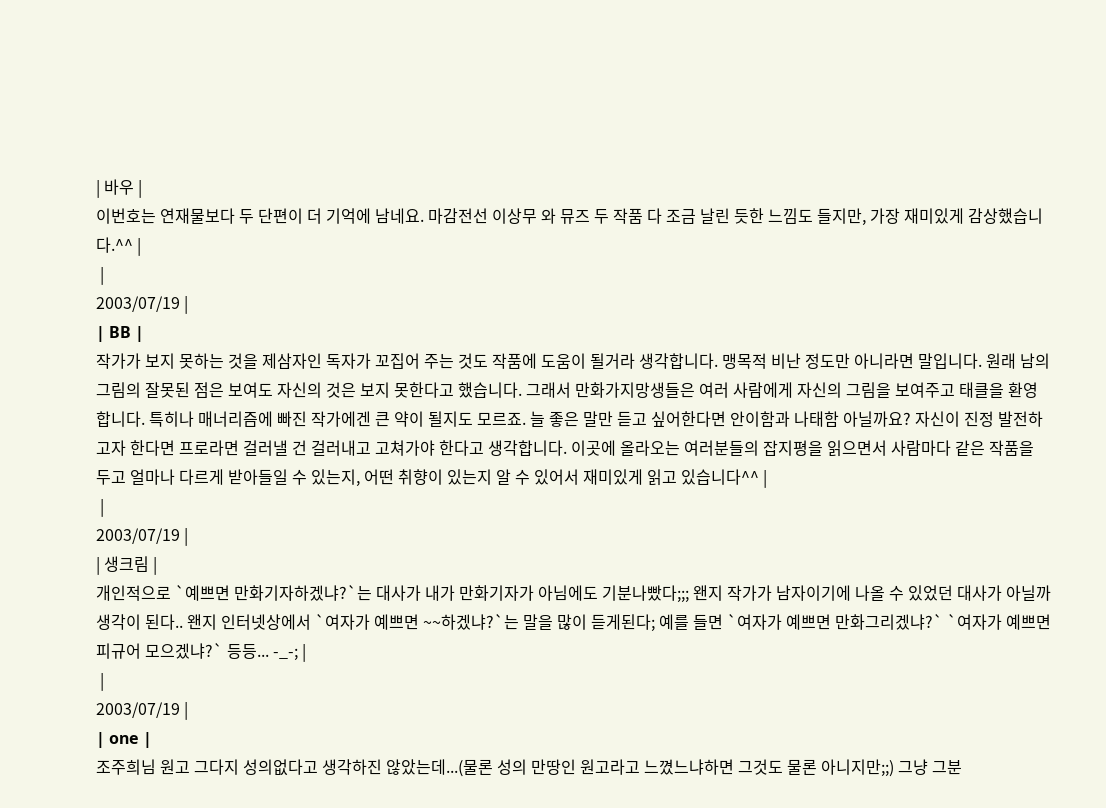| 바우 |
이번호는 연재물보다 두 단편이 더 기억에 남네요. 마감전선 이상무 와 뮤즈 두 작품 다 조금 날린 듯한 느낌도 들지만, 가장 재미있게 감상했습니다.^^ |
 |
2003/07/19 |
| BB |
작가가 보지 못하는 것을 제삼자인 독자가 꼬집어 주는 것도 작품에 도움이 될거라 생각합니다. 맹목적 비난 정도만 아니라면 말입니다. 원래 남의 그림의 잘못된 점은 보여도 자신의 것은 보지 못한다고 했습니다. 그래서 만화가지망생들은 여러 사람에게 자신의 그림을 보여주고 태클을 환영합니다. 특히나 매너리즘에 빠진 작가에겐 큰 약이 될지도 모르죠. 늘 좋은 말만 듣고 싶어한다면 안이함과 나태함 아닐까요? 자신이 진정 발전하고자 한다면 프로라면 걸러낼 건 걸러내고 고쳐가야 한다고 생각합니다. 이곳에 올라오는 여러분들의 잡지평을 읽으면서 사람마다 같은 작품을 두고 얼마나 다르게 받아들일 수 있는지, 어떤 취향이 있는지 알 수 있어서 재미있게 읽고 있습니다^^ |
 |
2003/07/19 |
| 생크림 |
개인적으로 `예쁘면 만화기자하겠냐?`는 대사가 내가 만화기자가 아님에도 기분나빴다;;; 왠지 작가가 남자이기에 나올 수 있었던 대사가 아닐까 생각이 된다.. 왠지 인터넷상에서 `여자가 예쁘면 ~~하겠냐?`는 말을 많이 듣게된다; 예를 들면 `여자가 예쁘면 만화그리겠냐?` `여자가 예쁘면 피규어 모으겠냐?` 등등... -_-; |
 |
2003/07/19 |
| one |
조주희님 원고 그다지 성의없다고 생각하진 않았는데...(물론 성의 만땅인 원고라고 느꼈느냐하면 그것도 물론 아니지만;;) 그냥 그분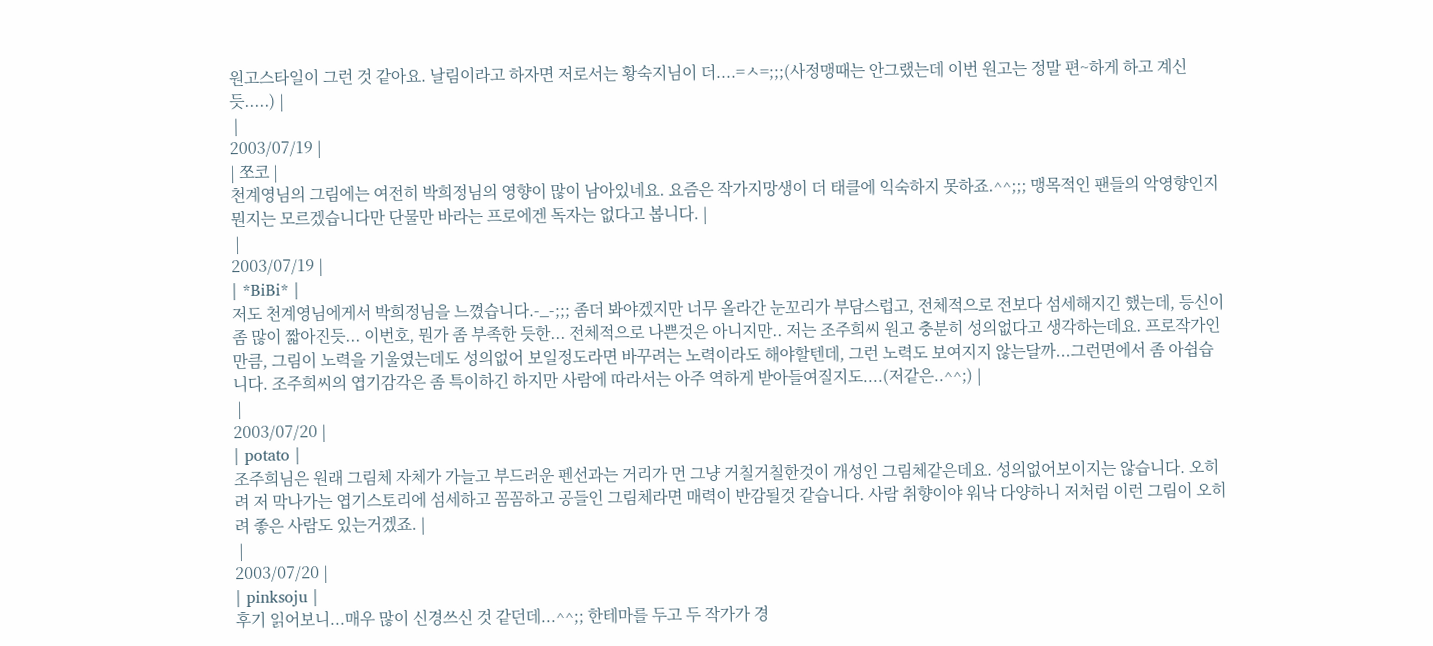원고스타일이 그런 것 같아요. 날림이라고 하자면 저로서는 황숙지님이 더....=ㅅ=;;;(사정맹때는 안그랬는데 이번 원고는 정말 편~하게 하고 계신듯.....) |
 |
2003/07/19 |
| 쪼코 |
천계영님의 그림에는 여전히 박희정님의 영향이 많이 남아있네요. 요즘은 작가지망생이 더 태클에 익숙하지 못하죠.^^;;; 맹목적인 팬들의 악영향인지 뭔지는 모르겠습니다만 단물만 바라는 프로에겐 독자는 없다고 봅니다. |
 |
2003/07/19 |
| *BiBi* |
저도 천계영님에게서 박희정님을 느꼈습니다.-_-;;; 좀더 봐야겠지만 너무 올라간 눈꼬리가 부담스럽고, 전체적으로 전보다 섬세해지긴 했는데, 등신이 좀 많이 짧아진듯... 이번호, 뭔가 좀 부족한 듯한... 전체적으로 나쁜것은 아니지만.. 저는 조주희씨 원고 충분히 성의없다고 생각하는데요. 프로작가인 만큼, 그림이 노력을 기울였는데도 성의없어 보일정도라면 바꾸려는 노력이라도 해야할텐데, 그런 노력도 보여지지 않는달까...그런면에서 좀 아쉽습니다. 조주희씨의 엽기감각은 좀 특이하긴 하지만 사람에 따라서는 아주 역하게 받아들여질지도....(저같은..^^;) |
 |
2003/07/20 |
| potato |
조주희님은 원래 그림체 자체가 가늘고 부드러운 펜선과는 거리가 먼 그냥 거칠거칠한것이 개성인 그림체같은데요. 성의없어보이지는 않습니다. 오히려 저 막나가는 엽기스토리에 섬세하고 꼼꼼하고 공들인 그림체라면 매력이 반감될것 같습니다. 사람 취향이야 워낙 다양하니 저처럼 이런 그림이 오히려 좋은 사람도 있는거겠죠. |
 |
2003/07/20 |
| pinksoju |
후기 읽어보니...매우 많이 신경쓰신 것 같던데...^^;; 한테마를 두고 두 작가가 경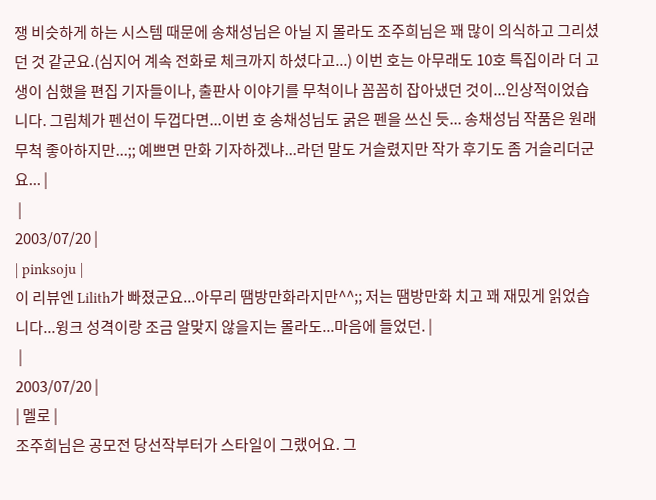쟁 비슷하게 하는 시스템 때문에 송채성님은 아닐 지 몰라도 조주희님은 꽤 많이 의식하고 그리셨던 것 같군요.(심지어 계속 전화로 체크까지 하셨다고...) 이번 호는 아무래도 10호 특집이라 더 고생이 심했을 편집 기자들이나, 출판사 이야기를 무척이나 꼼꼼히 잡아냈던 것이...인상적이었습니다. 그림체가 펜선이 두껍다면...이번 호 송채성님도 굵은 펜을 쓰신 듯... 송채성님 작품은 원래 무척 좋아하지만...;; 예쁘면 만화 기자하겠냐...라던 말도 거슬렸지만 작가 후기도 좀 거슬리더군요... |
 |
2003/07/20 |
| pinksoju |
이 리뷰엔 Lilith가 빠졌군요...아무리 땜방만화라지만^^;; 저는 땜방만화 치고 꽤 재밌게 읽었습니다...윙크 성격이랑 조금 알맞지 않을지는 몰라도...마음에 들었던. |
 |
2003/07/20 |
| 멜로 |
조주희님은 공모전 당선작부터가 스타일이 그랬어요. 그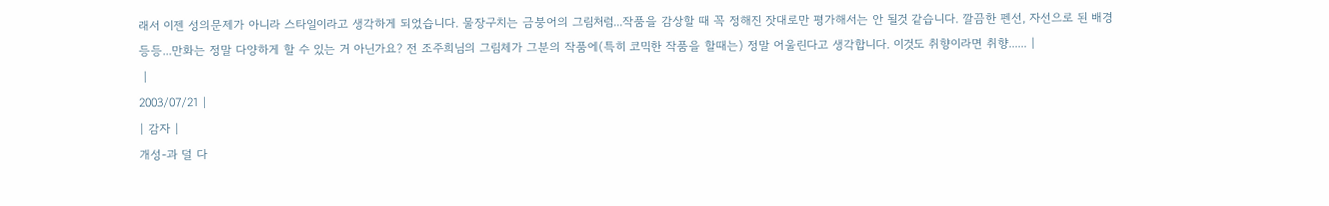래서 이젠 성의문제가 아니라 스타일이라고 생각하게 되었습니다. 물장구치는 금붕어의 그림처럼...작품을 감상할 때 꼭 정해진 잣대로만 평가해서는 안 될것 같습니다. 깔끔한 펜선, 자선으로 된 배경 등등...만화는 정말 다양하게 할 수 있는 거 아닌가요? 전 조주희님의 그림체가 그분의 작품에(특히 코믹한 작품을 할때는) 정말 어울린다고 생각합니다. 이것도 취향이라면 취향...... |
 |
2003/07/21 |
| 감자 |
개성-과 덜 다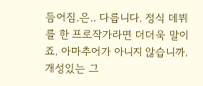듬어짐.은.. 다릅니다. 정식 데뷔를 한 프로작가라면 더더욱 말이죠. 아마추어가 아니지 않습니까. 개성있는 그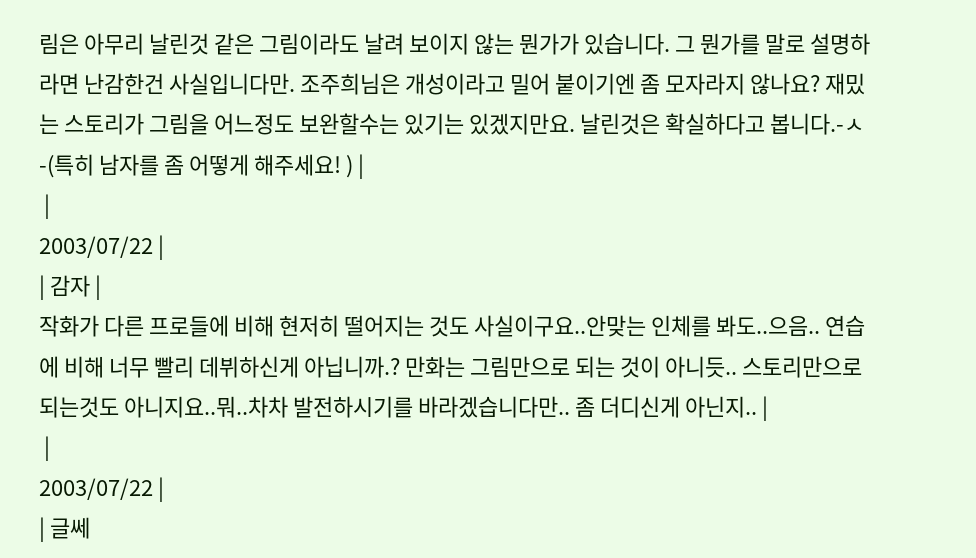림은 아무리 날린것 같은 그림이라도 날려 보이지 않는 뭔가가 있습니다. 그 뭔가를 말로 설명하라면 난감한건 사실입니다만. 조주희님은 개성이라고 밀어 붙이기엔 좀 모자라지 않나요? 재밌는 스토리가 그림을 어느정도 보완할수는 있기는 있겠지만요. 날린것은 확실하다고 봅니다.-ㅅ-(특히 남자를 좀 어떻게 해주세요! ) |
 |
2003/07/22 |
| 감자 |
작화가 다른 프로들에 비해 현저히 떨어지는 것도 사실이구요..안맞는 인체를 봐도..으음.. 연습에 비해 너무 빨리 데뷔하신게 아닙니까.? 만화는 그림만으로 되는 것이 아니듯.. 스토리만으로 되는것도 아니지요..뭐..차차 발전하시기를 바라겠습니다만.. 좀 더디신게 아닌지.. |
 |
2003/07/22 |
| 글쎄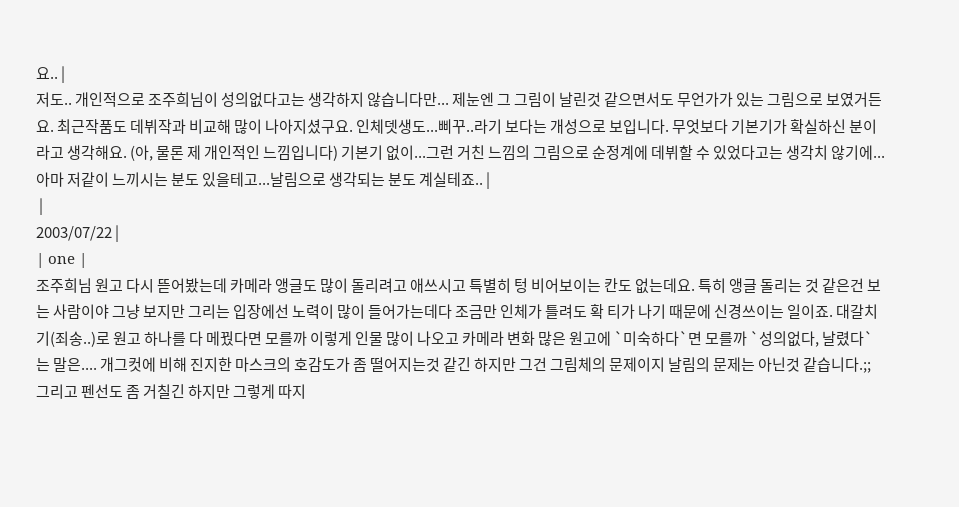요.. |
저도.. 개인적으로 조주희님이 성의없다고는 생각하지 않습니다만... 제눈엔 그 그림이 날린것 같으면서도 무언가가 있는 그림으로 보였거든요. 최근작품도 데뷔작과 비교해 많이 나아지셨구요. 인체뎃생도...삐꾸..라기 보다는 개성으로 보입니다. 무엇보다 기본기가 확실하신 분이라고 생각해요. (아, 물론 제 개인적인 느낌입니다) 기본기 없이...그런 거친 느낌의 그림으로 순정계에 데뷔할 수 있었다고는 생각치 않기에... 아마 저같이 느끼시는 분도 있을테고...날림으로 생각되는 분도 계실테죠.. |
 |
2003/07/22 |
| one |
조주희님 원고 다시 뜯어봤는데 카메라 앵글도 많이 돌리려고 애쓰시고 특별히 텅 비어보이는 칸도 없는데요. 특히 앵글 돌리는 것 같은건 보는 사람이야 그냥 보지만 그리는 입장에선 노력이 많이 들어가는데다 조금만 인체가 틀려도 확 티가 나기 때문에 신경쓰이는 일이죠. 대갈치기(죄송..)로 원고 하나를 다 메꿨다면 모를까 이렇게 인물 많이 나오고 카메라 변화 많은 원고에 `미숙하다`면 모를까 `성의없다, 날렸다`는 말은.... 개그컷에 비해 진지한 마스크의 호감도가 좀 떨어지는것 같긴 하지만 그건 그림체의 문제이지 날림의 문제는 아닌것 같습니다.;; 그리고 펜선도 좀 거칠긴 하지만 그렇게 따지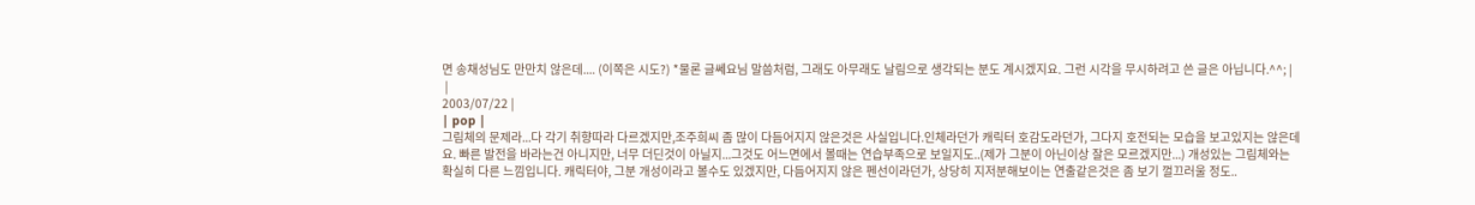면 송채성님도 만만치 않은데.... (이쪽은 시도?) *물론 글쎄요님 말씀처럼, 그래도 아무래도 날림으로 생각되는 분도 계시겠지요. 그런 시각을 무시하려고 쓴 글은 아닙니다.^^; |
 |
2003/07/22 |
| pop |
그림체의 문제라...다 각기 취향따라 다르겠지만,조주희씨 좀 많이 다듬어지지 않은것은 사실입니다.인체라던가 캐릭터 호감도라던가, 그다지 호전되는 모습을 보고있지는 않은데요. 빠른 발전을 바라는건 아니지만, 너무 더딘것이 아닐지...그것도 어느면에서 볼때는 연습부족으로 보일지도..(제가 그분이 아닌이상 잘은 모르겠지만...) 개성있는 그림체와는 확실히 다른 느낌입니다. 캐릭터야, 그분 개성이라고 볼수도 있겠지만, 다듬어지지 않은 펜선이라던가, 상당히 지저분해보이는 연출같은것은 좀 보기 껄끄러울 정도..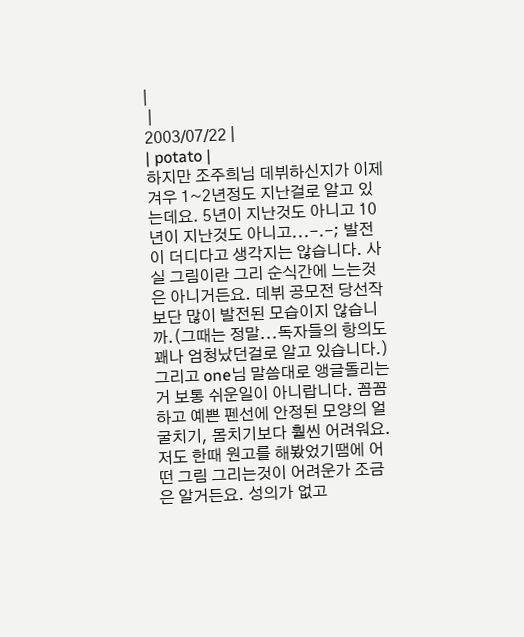|
 |
2003/07/22 |
| potato |
하지만 조주희님 데뷔하신지가 이제 겨우 1~2년정도 지난걸로 알고 있는데요. 5년이 지난것도 아니고 10년이 지난것도 아니고...-.-; 발전이 더디다고 생각지는 않습니다. 사실 그림이란 그리 순식간에 느는것은 아니거든요. 데뷔 공모전 당선작보단 많이 발전된 모습이지 않습니까.(그때는 정말...독자들의 항의도 꽤나 엄청났던걸로 알고 있습니다.)그리고 one님 말씀대로 앵글돌리는거 보통 쉬운일이 아니랍니다. 꼼꼼하고 예쁜 펜선에 안정된 모양의 얼굴치기, 몸치기보다 훨씬 어려워요. 저도 한때 원고를 해봤었기땜에 어떤 그림 그리는것이 어려운가 조금은 알거든요. 성의가 없고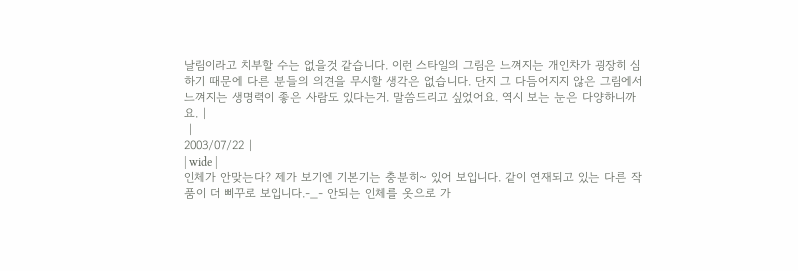날림이라고 치부할 수는 없을것 같습니다. 이런 스타일의 그림은 느껴지는 개인차가 굉장히 심하기 때문에 다른 분들의 의견을 무시할 생각은 없습니다. 단지 그 다듬어지지 않은 그림에서 느껴지는 생명력이 좋은 사람도 있다는거. 말씀드리고 싶었어요. 역시 보는 눈은 다양하니까요. |
 |
2003/07/22 |
| wide |
인체가 안맞는다? 제가 보기엔 기본기는 충분히~ 있어 보입니다. 같이 연재되고 있는 다른 작품이 더 삐꾸로 보입니다.-_- 안되는 인체를 옷으로 가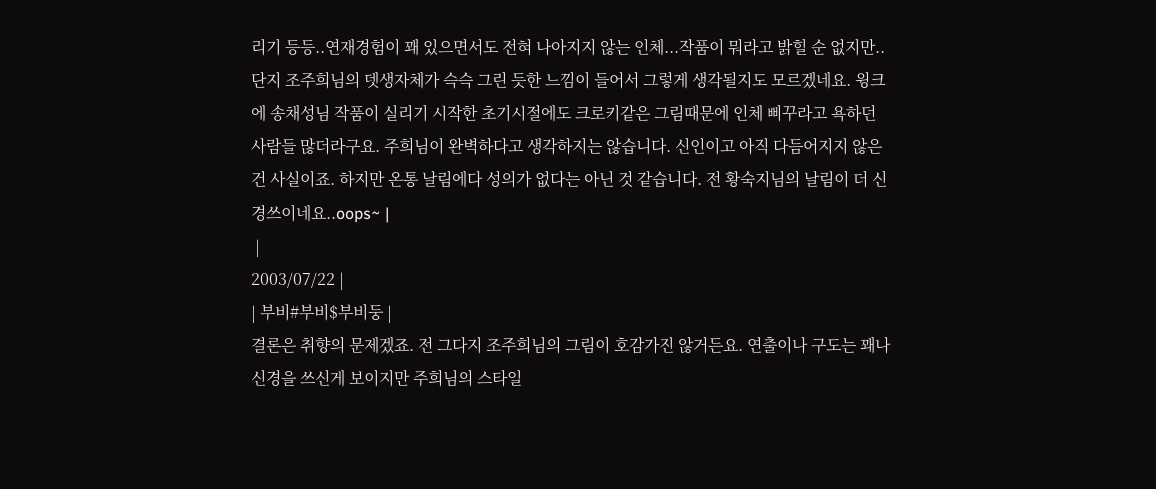리기 등등..연재경험이 꽤 있으면서도 전혀 나아지지 않는 인체...작품이 뭐라고 밝힐 순 없지만.. 단지 조주희님의 뎃생자체가 슥슥 그린 듯한 느낌이 들어서 그렇게 생각될지도 모르겠네요. 윙크에 송채성님 작품이 실리기 시작한 초기시절에도 크로키같은 그림때문에 인체 삐꾸라고 욕하던 사람들 많더라구요. 주희님이 완벽하다고 생각하지는 않습니다. 신인이고 아직 다듬어지지 않은 건 사실이죠. 하지만 온통 날림에다 성의가 없다는 아닌 것 같습니다. 전 황숙지님의 날림이 더 신경쓰이네요..oops~ |
 |
2003/07/22 |
| 부비#부비$부비둥 |
결론은 취향의 문제겠죠. 전 그다지 조주희님의 그림이 호감가진 않거든요. 연출이나 구도는 꽤나 신경을 쓰신게 보이지만 주희님의 스타일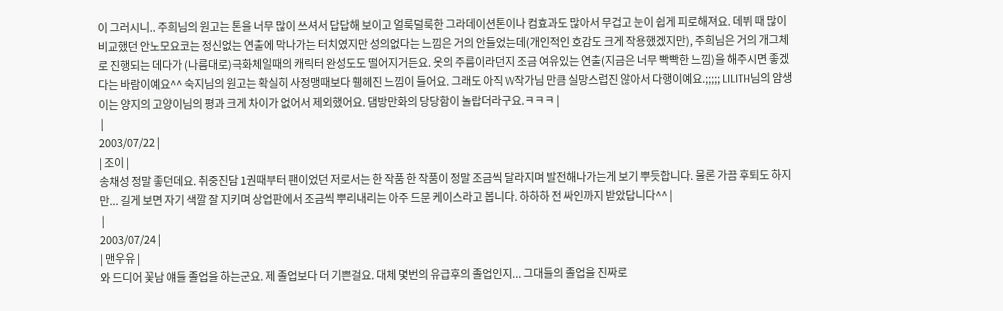이 그러시니.. 주희님의 원고는 톤을 너무 많이 쓰셔서 답답해 보이고 얼룩덜룩한 그라데이션톤이나 컴효과도 많아서 무겁고 눈이 쉽게 피로해져요. 데뷔 때 많이 비교했던 안노모요코는 정신없는 연출에 막나가는 터치였지만 성의없다는 느낌은 거의 안들었는데(개인적인 호감도 크게 작용했겠지만), 주희님은 거의 개그체로 진행되는 데다가 (나름대로)극화체일때의 캐릭터 완성도도 떨어지거든요. 옷의 주름이라던지 조금 여유있는 연출(지금은 너무 빡빡한 느낌)을 해주시면 좋겠다는 바람이예요^^ 숙지님의 원고는 확실히 사정맹때보다 휑헤진 느낌이 들어요. 그래도 아직 W작가님 만큼 실망스럽진 않아서 다행이예요.;;;;; LILITH님의 얌생이는 양지의 고양이님의 평과 크게 차이가 없어서 제외했어요. 댐방만화의 당당함이 놀랍더라구요.ㅋㅋㅋ |
 |
2003/07/22 |
| 조이 |
송채성 정말 좋던데요. 취중진담 1권때부터 팬이었던 저로서는 한 작품 한 작품이 정말 조금씩 달라지며 발전해나가는게 보기 뿌듯합니다. 물론 가끔 후퇴도 하지만... 길게 보면 자기 색깔 잘 지키며 상업판에서 조금씩 뿌리내리는 아주 드문 케이스라고 봅니다. 하하하 전 싸인까지 받았답니다^^ |
 |
2003/07/24 |
| 맨우유 |
와 드디어 꽃남 얘들 졸업을 하는군요. 제 졸업보다 더 기쁜걸요. 대체 몇번의 유급후의 졸업인지... 그대들의 졸업을 진짜로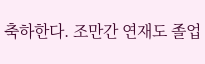축하한다. 조만간 연재도 졸업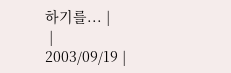하기를... |
 |
2003/09/19 |